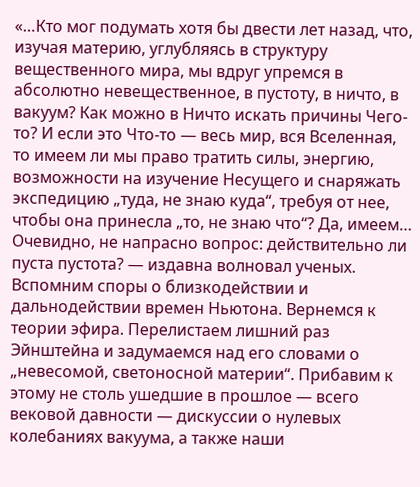«…Кто мог подумать хотя бы двести лет назад, что, изучая материю, углубляясь в структуру вещественного мира, мы вдруг упремся в абсолютно невещественное, в пустоту, в ничто, в вакуум? Как можно в Ничто искать причины Чего-то? И если это Что-то — весь мир, вся Вселенная, то имеем ли мы право тратить силы, энергию, возможности на изучение Несущего и снаряжать экспедицию „туда, не знаю куда“, требуя от нее, чтобы она принесла „то, не знаю что“? Да, имеем…
Очевидно, не напрасно вопрос: действительно ли пуста пустота? — издавна волновал ученых. Вспомним споры о близкодействии и дальнодействии времен Ньютона. Вернемся к теории эфира. Перелистаем лишний раз Эйнштейна и задумаемся над его словами о „невесомой, светоносной материи“. Прибавим к этому не столь ушедшие в прошлое — всего вековой давности — дискуссии о нулевых колебаниях вакуума, а также наши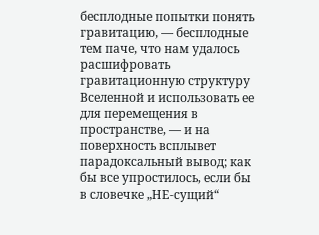бесплодные попытки понять гравитацию, — бесплодные тем паче, что нам удалось расшифровать гравитационную структуру Вселенной и использовать ее для перемещения в пространстве, — и на поверхность всплывет парадоксальный вывод; как бы все упростилось, если бы в словечке „НЕ-сущий“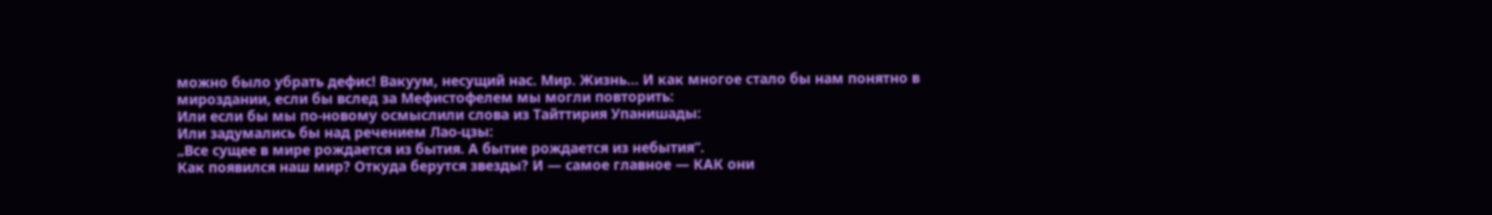можно было убрать дефис! Вакуум, несущий нас. Мир. Жизнь… И как многое стало бы нам понятно в мироздании, если бы вслед за Мефистофелем мы могли повторить:
Или если бы мы по-новому осмыслили слова из Тайттирия Упанишады:
Или задумались бы над речением Лао-цзы:
„Все сущее в мире рождается из бытия. А бытие рождается из небытия“.
Как появился наш мир? Откуда берутся звезды? И — самое главное — КАК они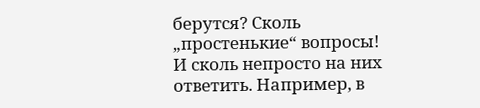берутся? Сколь „простенькие“ вопросы! И сколь непросто на них ответить. Например, в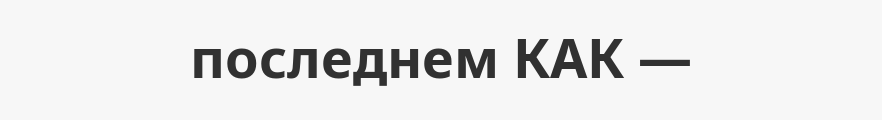последнем КАК —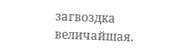загвоздка величайшая.